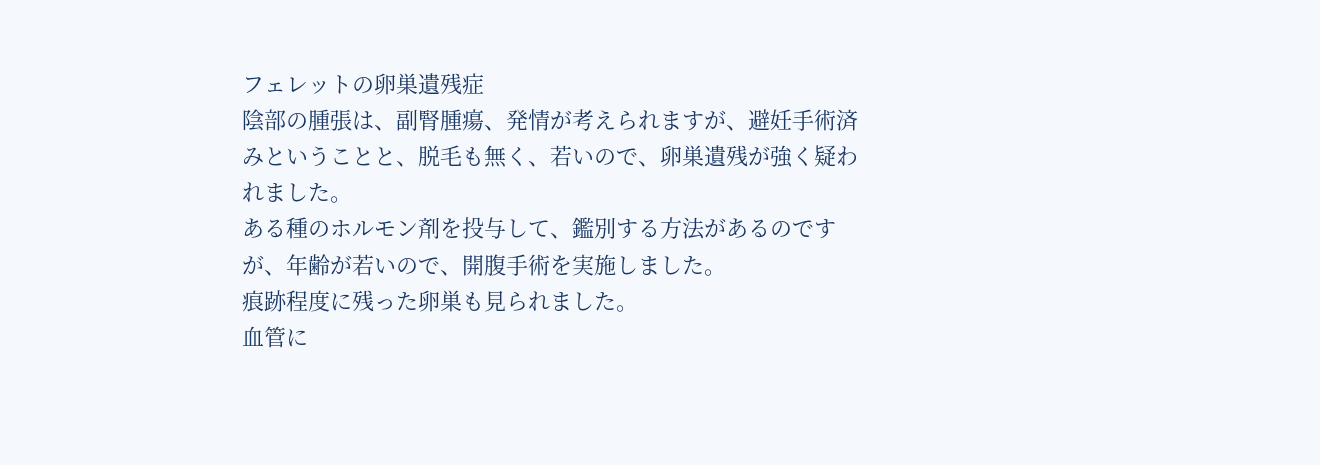フェレットの卵巣遺残症
陰部の腫張は、副腎腫瘍、発情が考えられますが、避妊手術済みということと、脱毛も無く、若いので、卵巣遺残が強く疑われました。
ある種のホルモン剤を投与して、鑑別する方法があるのですが、年齢が若いので、開腹手術を実施しました。
痕跡程度に残った卵巣も見られました。
血管に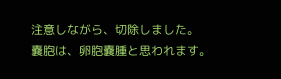注意しながら、切除しました。
嚢胞は、卵胞嚢腫と思われます。